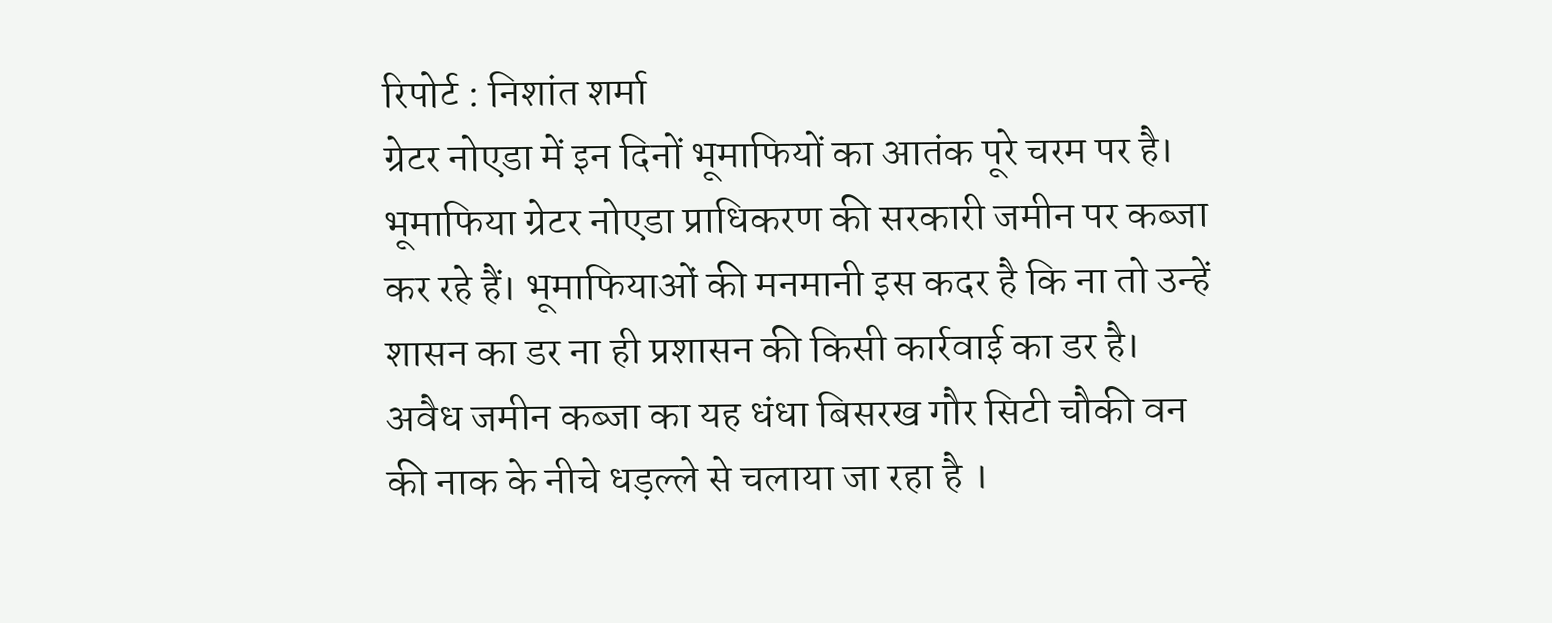रिपोर्ट : निशांत शर्मा
ग्रेटर नोएडा में इन दिनों भूमाफियों का आतंक पूरे चरम पर है। भूमाफिया ग्रेटर नोएडा प्राधिकरण की सरकारी जमीन पर कब्जा कर रहे हैं। भूमाफियाओं की मनमानी इस कदर है कि ना तो उन्हें शासन का डर ना ही प्रशासन की किसी कार्रवाई का डर है। अवैध जमीन कब्जा का यह धंधा बिसरख गौर सिटी चौकी वन की नाक के नीचे धड़ल्ले से चलाया जा रहा है ।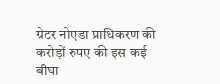ग्रेटर नोएडा प्राधिकरण की करोड़ों रुपए की इस कई बीघा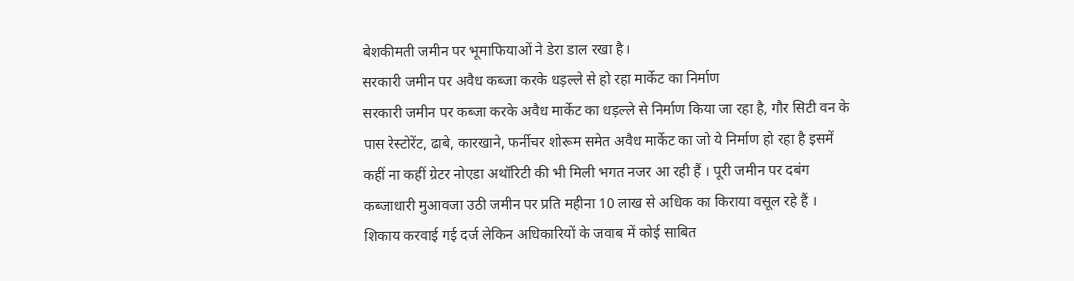बेशकीमती जमीन पर भूमाफियाओं ने डेरा डाल रखा है।
सरकारी जमीन पर अवैध कब्जा करके धड़ल्ले से हो रहा मार्केट का निर्माण
सरकारी जमीन पर कब्जा करके अवैध मार्केट का धड़ल्ले से निर्माण किया जा रहा है, गौर सिटी वन के पास रेस्टोरेंट, ढाबे, कारखाने, फर्नीचर शोरूम समेत अवैध मार्केट का जो ये निर्माण हो रहा है इसमें कहीं ना कहीं ग्रेटर नोएडा अथॉरिटी की भी मिली भगत नजर आ रही हैं । पूरी जमीन पर दबंग कब्जाधारी मुआवजा उठी जमीन पर प्रति महीना 10 लाख से अधिक का किराया वसूल रहे हैं ।
शिकाय करवाई गई दर्ज लेकिन अधिकारियों के जवाब में कोई साबित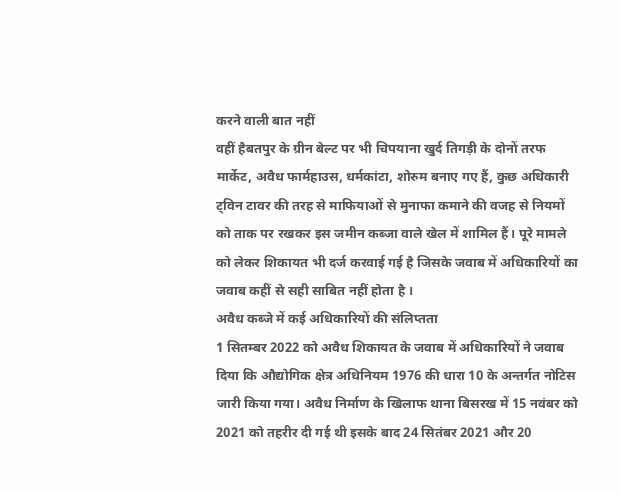करने वाली बात नहीं
वहीं हैबतपुर के ग्रीन बेल्ट पर भी चिपयाना खुर्द तिगड़ी के दोनों तरफ मार्केट, अवैध फार्महाउस, धर्मकांटा, शोरुम बनाए गए हैं, कुछ अधिकारी ट्विन टावर की तरह से माफियाओं से मुनाफा कमाने की वजह से नियमों को ताक पर रखकर इस जमीन कब्जा वाले खेल में शामिल हैं। पूरे मामले को लेकर शिकायत भी दर्ज करवाई गई है जिसके जवाब में अधिकारियों का जवाब कहीं से सही साबित नहीं होता है ।
अवैध कब्जे में कई अधिकारियों की संलिप्तता
1 सितम्बर 2022 को अवैध शिकायत के जवाब में अधिकारियों ने जवाब दिया कि औद्योगिक क्षेत्र अधिनियम 1976 की धारा 10 के अन्तर्गत नोटिस जारी किया गया। अवैध निर्माण के खिलाफ थाना बिसरख में 15 नवंबर को 2021 को तहरीर दी गई थी इसके बाद 24 सितंबर 2021 और 20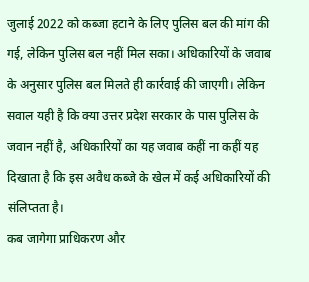जुलाई 2022 को कब्जा हटाने के लिए पुलिस बल की मांग की गई, लेकिन पुलिस बल नहीं मिल सका। अधिकारियों के जवाब के अनुसार पुलिस बल मिलते ही कार्रवाई की जाएगी। लेकिन सवाल यही है कि क्या उत्तर प्रदेश सरकार के पास पुलिस के जवान नहीं है, अधिकारियों का यह जवाब कहीं ना कहीं यह दिखाता है कि इस अवैध कब्जे के खेल में कई अधिकारियों की संलिप्तता है।
कब जागेगा प्राधिकरण और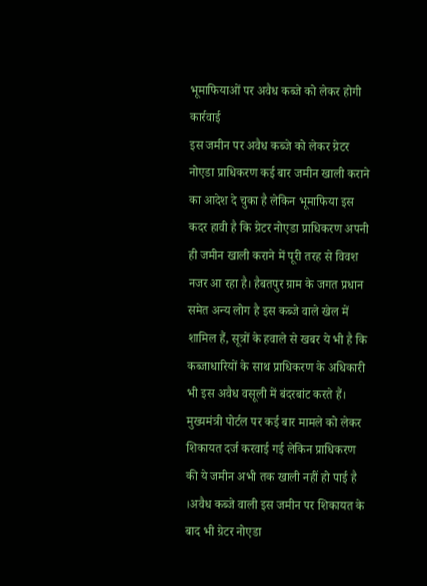भूमाफियाओं पर अवैध कब्जे को लेकर होगी कार्रवाई
इस जमीन पर अवैध कब्जे को लेकर ग्रेटर नोएडा प्राधिकरण कई बार जमीन खाली कराने का आदेश दे चुका है लेकिन भूमाफिया इस कदर हावी है कि ग्रेटर नोएडा प्राधिकरण अपनी ही जमीन खाली कराने में पूरी तरह से विवश नजर आ रहा है। हैबतपुर ग्राम के जगत प्रधान समेत अन्य लोग है इस कब्जे वाले खेल में शामिल हैं, सूत्रों के हवाले से खबर ये भी है कि कब्जाधारियों के साथ प्राधिकरण के अधिकारी भी इस अवैध वसूली में बंदरबांट करते हैं। मुख्यमंत्री पोर्टल पर कई बार मामले को लेकर शिकायत दर्ज करवाई गई लेकिन प्राधिकरण की ये जमीन अभी तक खाली नहीं हो पाई है ।अवैध कब्जे वाली इस जमीन पर शिकायत के बाद भी ग्रेटर नोएडा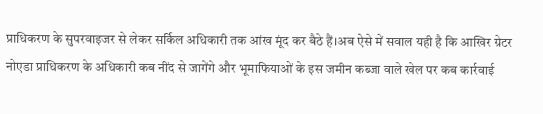प्राधिकरण के सुपरवाइजर से लेकर सर्किल अधिकारी तक आंख मूंद कर बैठे हैं।अब ऐसे में सवाल यही है कि आखिर ग्रेटर नोएडा प्राधिकरण के अधिकारी कब नींद से जागेंगे और भूमाफियाओं के इस जमीन कब्जा वाले खेल पर कब कार्रवाई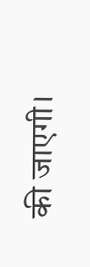की जाएगी।